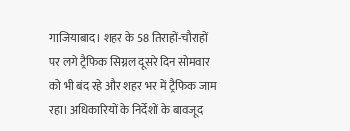गाजियाबाद। शहर के 58 तिराहों-चौराहों पर लगे ट्रैफिक सिग्नल दूसरे दिन सोमवार को भी बंद रहे और शहर भर में ट्रैफिक जाम रहा। अधिकारियों के निर्देशों के बावजूद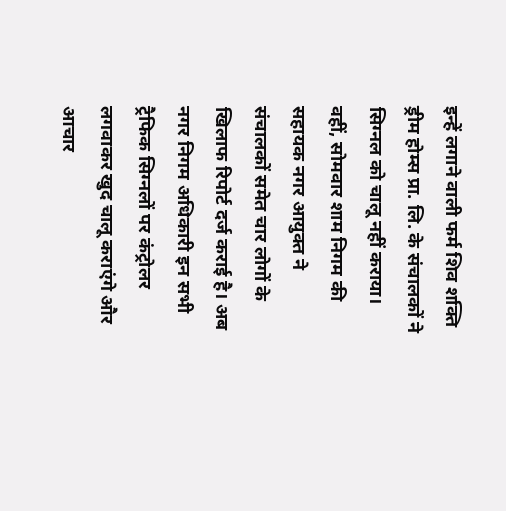इन्हें लगाने वाली फर्म शिव शक्ति ड्रीम होम्स प्रा. लि. के संचालकों ने सिग्नल को चालू नहीं कराया। वहीं, सोमवार शाम निगम की सहायक नगर आयुक्त ने संचालकों समेत चार लोगों के खिलाफ रिपोर्ट दर्ज कराई है। अब नगर निगम अधिकारी इन सभी ट्रैफिक सिग्नलों पर कंट्रोलर लगवाकर खुद चालू कराएंगे और आचार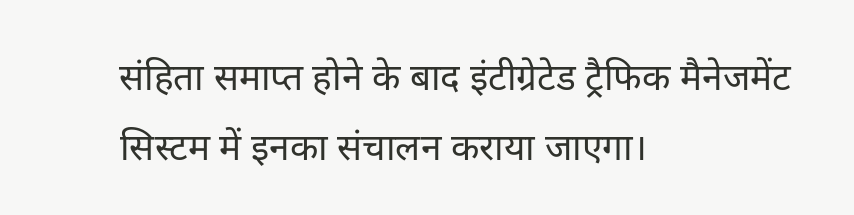संहिता समाप्त होने के बाद इंटीग्रेटेड ट्रैफिक मैनेजमेंट सिस्टम में इनका संचालन कराया जाएगा।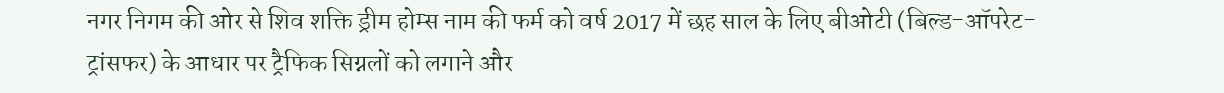नगर निगम की ओर से शिव शक्ति ड्रीम होम्स नाम की फर्म को वर्ष 2017 में छह साल के लिए बीओटी (बिल्ड-ऑपरेट-ट्रांसफर) के आधार पर ट्रैफिक सिग्नलों को लगाने और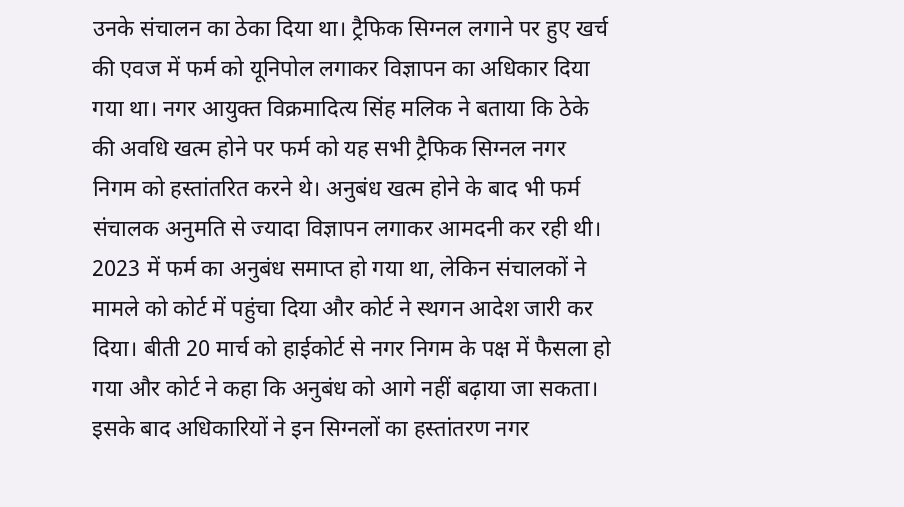उनके संचालन का ठेका दिया था। ट्रैफिक सिग्नल लगाने पर हुए खर्च की एवज में फर्म को यूनिपोल लगाकर विज्ञापन का अधिकार दिया गया था। नगर आयुक्त विक्रमादित्य सिंह मलिक ने बताया कि ठेके की अवधि खत्म होने पर फर्म को यह सभी ट्रैफिक सिग्नल नगर निगम को हस्तांतरित करने थे। अनुबंध खत्म होने के बाद भी फर्म संचालक अनुमति से ज्यादा विज्ञापन लगाकर आमदनी कर रही थी। 2023 में फर्म का अनुबंध समाप्त हो गया था, लेकिन संचालकों ने मामले को कोर्ट में पहुंचा दिया और कोर्ट ने स्थगन आदेश जारी कर दिया। बीती 20 मार्च को हाईकोर्ट से नगर निगम के पक्ष में फैसला हो गया और कोर्ट ने कहा कि अनुबंध को आगे नहीं बढ़ाया जा सकता।
इसके बाद अधिकारियों ने इन सिग्नलों का हस्तांतरण नगर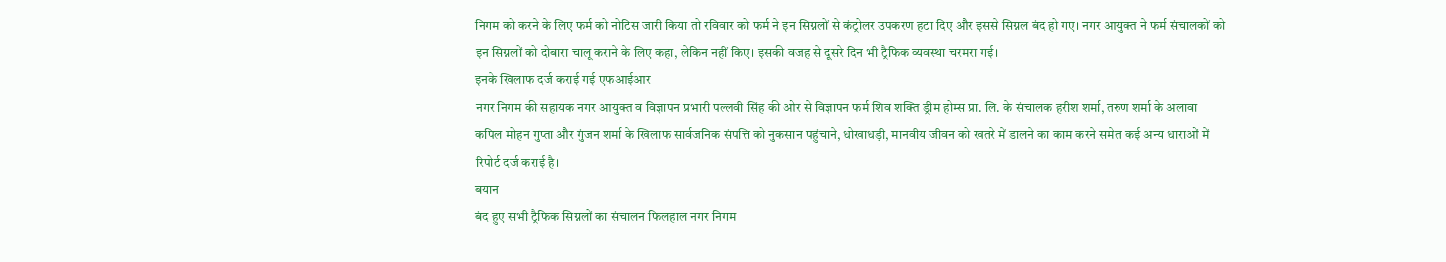निगम को करने के लिए फर्म को नोटिस जारी किया तो रविवार को फर्म ने इन सिग्नलों से कंट्रोलर उपकरण हटा दिए और इससे सिग्नल बंद हो गए। नगर आयुक्त ने फर्म संचालकों को इन सिग्नलों को दोबारा चालू कराने के लिए कहा, लेकिन नहीं किए। इसकी वजह से दूसरे दिन भी ट्रैफिक व्यवस्था चरमरा गई।
इनके खिलाफ दर्ज कराई गई एफआईआर
नगर निगम की सहायक नगर आयुक्त व विज्ञापन प्रभारी पल्लवी सिंह की ओर से विज्ञापन फर्म शिव शक्ति ड्रीम होम्स प्रा. लि. के संचालक हरीश शर्मा, तरुण शर्मा के अलावा कपिल मोहन गुप्ता और गुंजन शर्मा के खिलाफ सार्वजनिक संपत्ति को नुकसान पहुंचाने, धोखाधड़ी, मानवीय जीवन को खतरे में डालने का काम करने समेत कई अन्य धाराओं में रिपोर्ट दर्ज कराई है।
बयान
बंद हुए सभी ट्रैफिक सिग्नलों का संचालन फिलहाल नगर निगम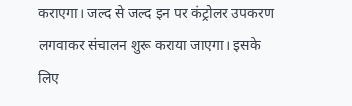कराएगा। जल्द से जल्द इन पर कंट्रोलर उपकरण लगवाकर संचालन शुरू कराया जाएगा। इसके लिए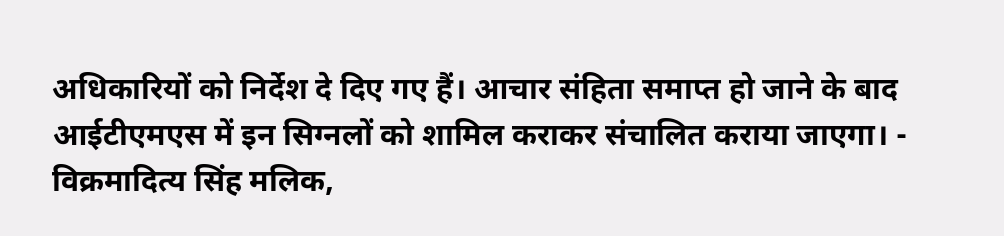अधिकारियों को निर्देश दे दिए गए हैं। आचार संहिता समाप्त हो जाने के बाद आईटीएमएस में इन सिग्नलों को शामिल कराकर संचालित कराया जाएगा। - विक्रमादित्य सिंह मलिक,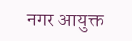नगर आयुक्त